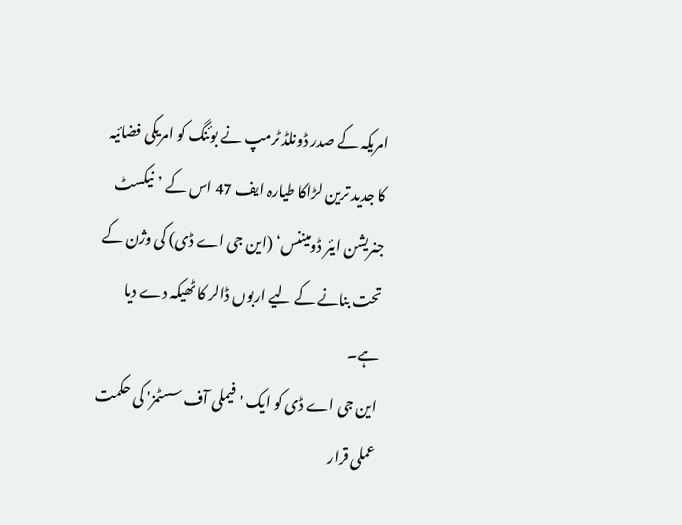امریکہ کے صدر ڈونلڈ ٹرمپ نے بوئنگ کو امریکی فضائیہ کا جدید ترین لڑاکا طیارہ ایف 47 اس کے ’نیکسٹ جنریشن ایئر ڈومیننس‘ (این جی اے ڈی) کی وژن کے تحت بنانے کے لیے اربوں ڈالر کا ٹھیکہ دے دیا ہے۔
این جی اے ڈی کو ایک 'فیملی آف سسٹمز' کی حکمت عملی قرار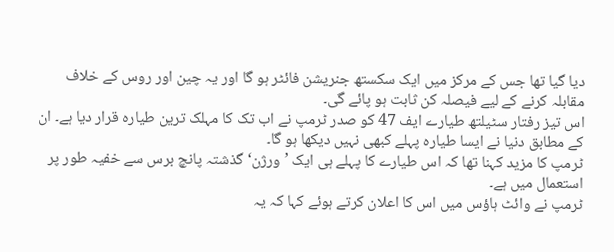دیا گیا تھا جس کے مرکز میں ایک سکستھ جنریشن فائٹر ہو گا اور یہ چین اور روس کے خلاف مقابلہ کرنے کے لیے فیصلہ کن ثابت ہو پائے گی۔
اس تیز رفتار سٹیلتھ طیارے ایف 47 کو صدر ٹرمپ نے اب تک کا مہلک ترین طیارہ قرار دیا ہے۔ ان کے مطابق دنیا نے ایسا طیارہ پہلے کبھی نہیں دیکھا ہو گا۔
ٹرمپ کا مزید کہنا تھا کہ اس طیارے کا پہلے ہی ایک ’ورژن‘ گذشتہ پانچ برس سے خفیہ طور پر استعمال میں ہے۔
ٹرمپ نے وائٹ ہاؤس میں اس کا اعلان کرتے ہوئے کہا کہ یہ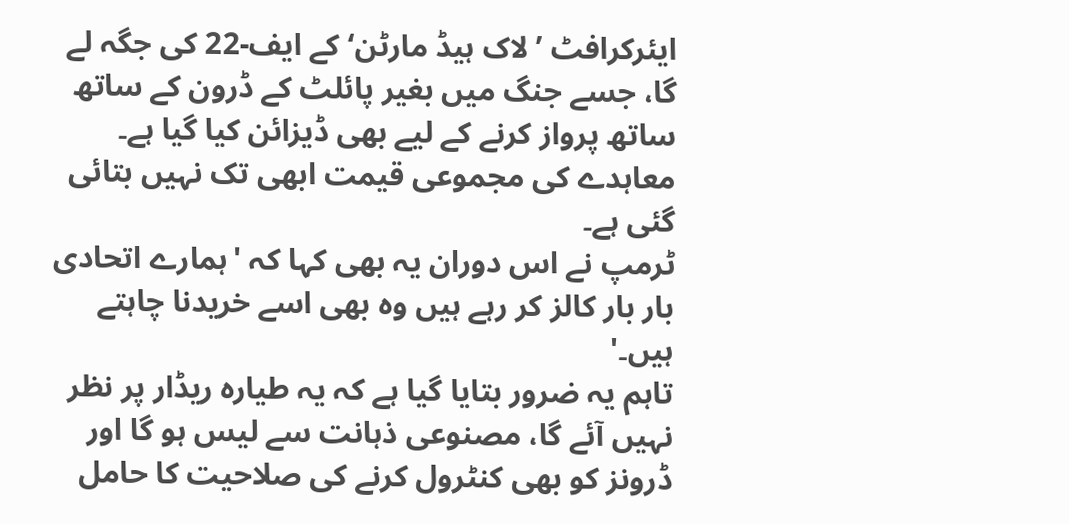ایئرکرافٹ ’لاک ہیڈ مارٹن‘ کے ایف-22 کی جگہ لے گا، جسے جنگ میں بغیر پائلٹ کے ڈرون کے ساتھ ساتھ پرواز کرنے کے لیے بھی ڈیزائن کیا گیا ہے۔ معاہدے کی مجموعی قیمت ابھی تک نہیں بتائی گئی ہے۔
ٹرمپ نے اس دوران یہ بھی کہا کہ 'ہمارے اتحادی بار بار کالز کر رہے ہیں وہ بھی اسے خریدنا چاہتے ہیں۔'
تاہم یہ ضرور بتایا گیا ہے کہ یہ طیارہ ریڈار پر نظر نہیں آئے گا، مصنوعی ذہانت سے لیس ہو گا اور ڈرونز کو بھی کنٹرول کرنے کی صلاحیت کا حامل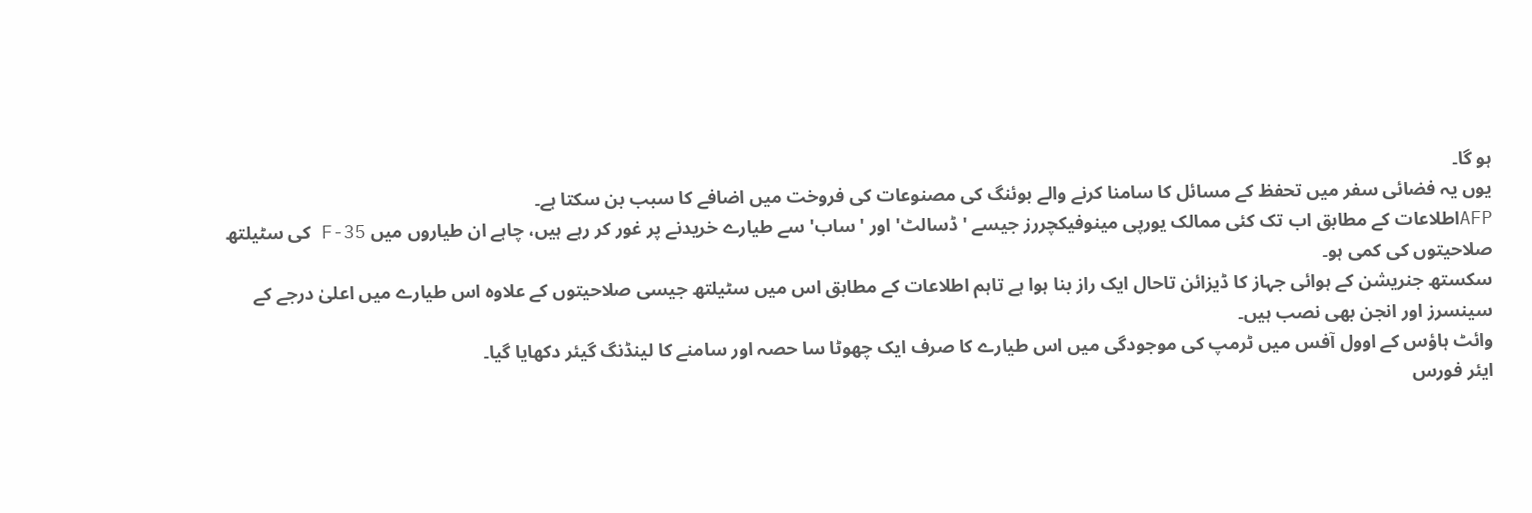ہو گا۔
یوں یہ فضائی سفر میں تحفظ کے مسائل کا سامنا کرنے والے بوئنگ کی مصنوعات کی فروخت میں اضافے کا سبب بن سکتا ہے۔
AFPاطلاعات کے مطابق اب تک کئی ممالک یورپی مینوفیکچررز جیسے 'ڈسالٹ' اور 'ساب' سے طیارے خریدنے پر غور کر رہے ہیں، چاہے ان طیاروں میں F-35 کی سٹیلتھ صلاحیتوں کی کمی ہو۔
سکستھ جنریشن کے ہوائی جہاز کا ڈیزائن تاحال ایک راز بنا ہوا ہے تاہم اطلاعات کے مطابق اس میں سٹیلتھ جیسی صلاحیتوں کے علاوہ اس طیارے میں اعلیٰ درجے کے سینسرز اور انجن بھی نصب ہیں۔
وائٹ ہاؤس کے اوول آفس میں ٹرمپ کی موجودگی میں اس طیارے کا صرف ایک چھوٹا سا حصہ اور سامنے کا لینڈنگ گیئر دکھایا گیا۔
ایئر فورس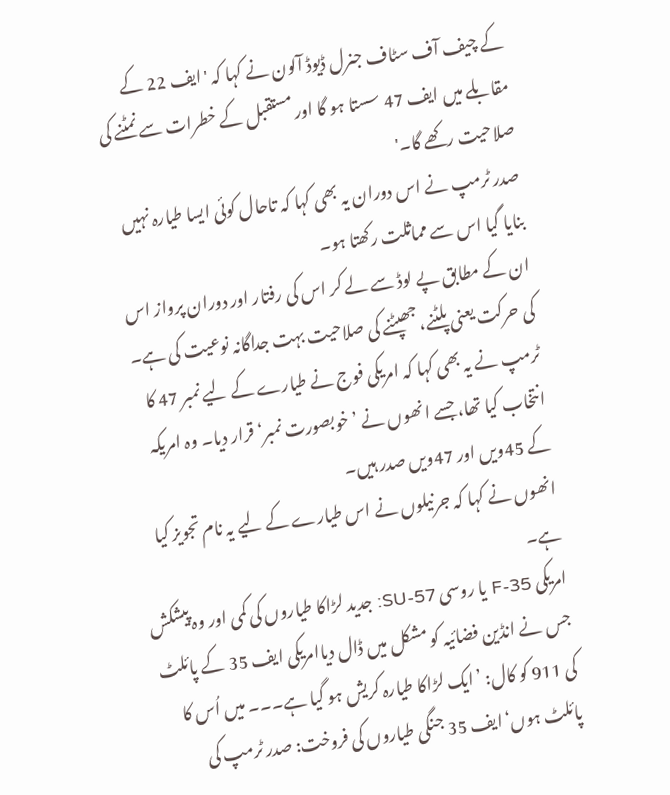کے چیف آف سٹاف جنرل ڈیوڈ آلون نے کہا کہ 'ایف 22 کے مقابلے میں ایف 47 سستا ہو گا اور مستقبل کے خطرات سے نمٹنے کی صلاحیت رکھے گا۔'
صدر ٹرمپ نے اس دوران یہ بھی کہا کہ تاحال کوئی ایسا طیارہ نہیں بنایا گیا اس سے مماثلت رکھتا ہو۔
ان کے مطابق پے لوڈ سے لے کر اس کی رفتار اور دوران پرواز اس کی حرکت یعنی پلٹنے، جھپٹنے کی صلاحیت بہت جداگانہ نوعیت کی ہے۔
ٹرمپ نے یہ بھی کہا کہ امریکی فوج نے طیارے کے لیے نمبر 47 کا انتخاب کیا تھا، جسے انھوں نے ’خوبصورت نمبر‘ قرار دیا۔ وہ امریکہ کے 45ویں اور 47ویں صدر ہیں۔
انھوں نے کہا کہ جرنیلوں نے اس طیارے کے لیے یہ نام تجویز کیا ہے۔
امریکی F-35 یا روسی SU-57: جدید لڑاکا طیاروں کی کمی اور وہ پیشکش جس نے انڈین فضائیہ کو مشکل میں ڈال دیاامریکی ایف 35 کے پائلٹ کی 911 کو کال: ’ایک لڑاکا طیارہ کریش ہو گیا ہے۔۔۔ میں اُس کا پائلٹ ہوں‘ایف 35 جنگی طیاروں کی فروخت: صدر ٹرمپ کی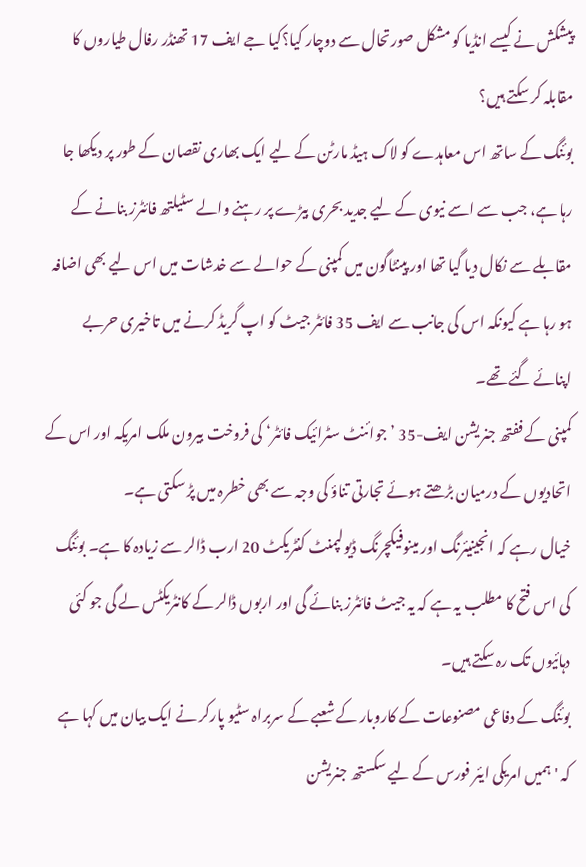پیشکش نے کیسے انڈیا کو مشکل صورتحال سے دوچار کیا؟کیا جے ایف 17 تھنڈر رفال طیاروں کا مقابلہ کر سکتے ہیں؟
بوئنگ کے ساتھ اس معاہدے کو لاک ہیڈ مارٹن کے لیے ایک بھاری نقصان کے طور پر دیکھا جا رہا ہے، جب سے اسے نیوی کے لیے جدید بحری بیڑے پر رہنے والے سٹیلتھ فائٹرز بنانے کے مقابلے سے نکال دیا گیا تھا اور پینٹاگون میں کمپنی کے حوالے سے خدشات میں اس لیے بھی اضافہ ہو رہا ہے کیونکہ اس کی جانب سے ایف 35 فائٹر جیٹ کو اپ گریڈ کرنے میں تاخیری حربے اپنائے گئے تھے۔
کمپنی کے ففتھ جنریشن ایف-35 ’جوائنٹ سٹرائیک فائٹر‘ کی فروخت بیرون ملک امریکہ اور اس کے اتحادیوں کے درمیان بڑھتے ہوئے تجارتی تناؤ کی وجہ سے بھی خطرہ میں پڑ سکتی ہے۔
خیال رہے کہ انجینیئرنگ اور مینوفیکچرنگ ڈیولپمنٹ کنٹریکٹ 20 ارب ڈالر سے زیادہ کا ہے۔ بوئنگ کی اس فتح کا مطلب یہ ہے کہ یہ جیٹ فائٹرز بنائے گی اور اربوں ڈالر کے کانٹریکٹس لے گی جو کئی دہائیوں تک رہ سکتے ہیں۔
بوئنگ کے دفاعی مصنوعات کے کاروبار کے شعبے کے سربراہ سٹیو پارکر نے ایک بیان میں کہا ہے کہ 'ہمیں امریکی ایئر فورس کے لیے سکستھ جنریشن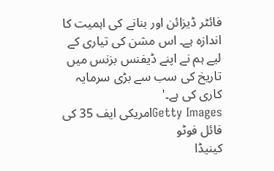فائٹر ڈیزائن اور بنانے کی اہمیت کا اندازہ ہے۔ اس مشن کی تیاری کے لیے ہم نے اپنے ڈیفنس بزنس میں تاریخ کی سب سے بڑی سرمایہ کاری کی ہے۔'
Getty Imagesامریکی ایف 35 کی فائل فوٹو
کینیڈا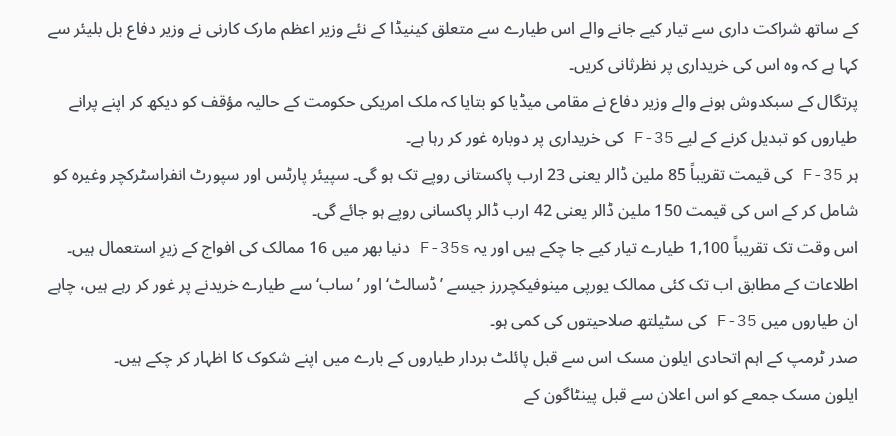کے ساتھ شراکت داری سے تیار کیے جانے والے اس طیارے سے متعلق کینیڈا کے نئے وزیر اعظم مارک کارنی نے وزیر دفاع بل بلیئر سے کہا ہے کہ وہ اس کی خریداری پر نظرثانی کریں۔
پرتگال کے سبکدوش ہونے والے وزیر دفاع نے مقامی میڈیا کو بتایا کہ ملک امریکی حکومت کے حالیہ مؤقف کو دیکھ کر اپنے پرانے طیاروں کو تبدیل کرنے کے لیے F-35 کی خریداری پر دوبارہ غور کر رہا ہے۔
ہر F-35 کی قیمت تقریباً 85 ملین ڈالر یعنی 23 ارب پاکستانی روپے تک ہو گی۔ سپیئر پارٹس اور سپورٹ انفراسٹرکچر وغیرہ کو شامل کر کے اس کی قیمت 150 ملین ڈالر یعنی 42 ارب ڈالر پاکسانی روپے ہو جائے گی۔
اس وقت تک تقریباً 1,100 طیارے تیار کیے جا چکے ہیں اور یہ F-35s دنیا بھر میں 16 ممالک کی افواج کے زیرِ استعمال ہیں۔
اطلاعات کے مطابق اب تک کئی ممالک یورپی مینوفیکچررز جیسے ’ڈسالٹ‘ اور ’ساب‘ سے طیارے خریدنے پر غور کر رہے ہیں، چاہے ان طیاروں میں F-35 کی سٹیلتھ صلاحیتوں کی کمی ہو۔
صدر ٹرمپ کے اہم اتحادی ایلون مسک اس سے قبل پائلٹ بردار طیاروں کے بارے میں اپنے شکوک کا اظہار کر چکے ہیں۔
ایلون مسک جمعے کو اس اعلان سے قبل پینٹاگون کے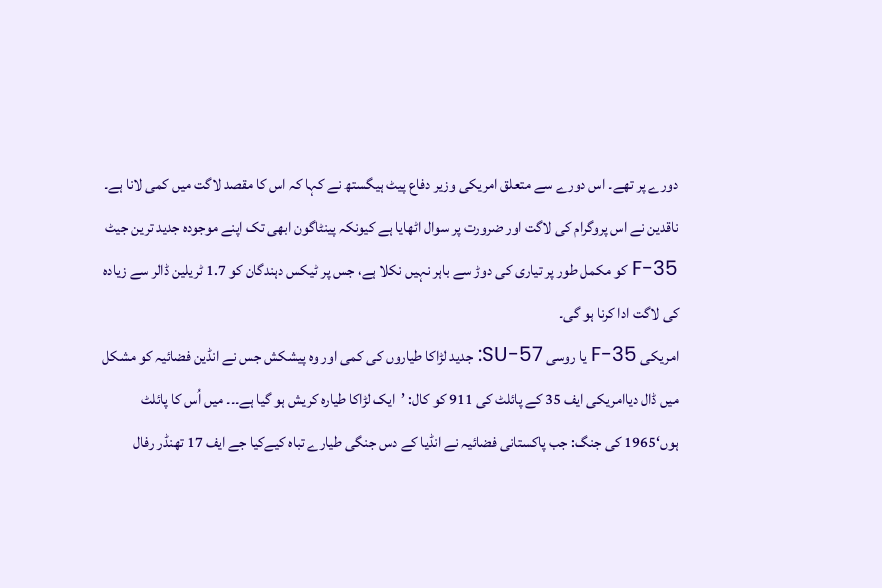دورے پر تھے۔ اس دورے سے متعلق امریکی وزیر دفاع پیٹ ہیگستھ نے کہا کہ اس کا مقصد لاگت میں کمی لانا ہے۔
ناقدین نے اس پروگرام کی لاگت اور ضرورت پر سوال اٹھایا ہے کیونکہ پینٹاگون ابھی تک اپنے موجودہ جدید ترین جیٹ F-35 کو مکمل طور پر تیاری کی دوڑ سے باہر نہیں نکلا ہے، جس پر ٹیکس دہندگان کو 1.7 ٹریلین ڈالر سے زیادہ کی لاگت ادا کرنا ہو گی۔
امریکی F-35 یا روسی SU-57: جدید لڑاکا طیاروں کی کمی اور وہ پیشکش جس نے انڈین فضائیہ کو مشکل میں ڈال دیاامریکی ایف 35 کے پائلٹ کی 911 کو کال: ’ایک لڑاکا طیارہ کریش ہو گیا ہے۔۔۔ میں اُس کا پائلٹ ہوں‘1965 کی جنگ: جب پاکستانی فضائیہ نے انڈیا کے دس جنگی طیارے تباہ کیےکیا جے ایف 17 تھنڈر رفال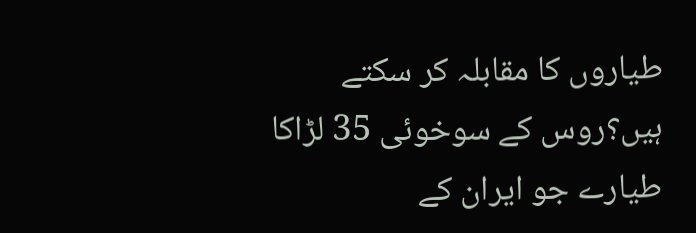طیاروں کا مقابلہ کر سکتے ہیں؟روس کے سوخوئی 35 لڑاکا طیارے جو ایران کے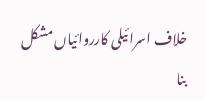خلاف اسرائیلی کارروائیاں مشکل بنا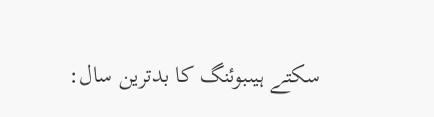سکتے ہیںبوئنگ کا بدترین سال: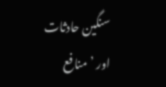سنگین حادثات اور ’منافع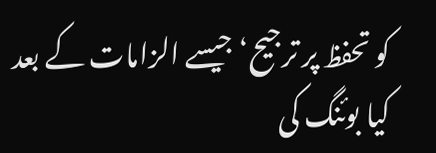کو تحفظ پر ترجیح‘ جیسے الزامات کے بعد کیا بوئنگ کی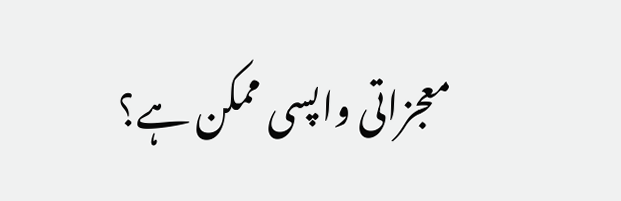معجزاتی واپسی ممکن ہے؟